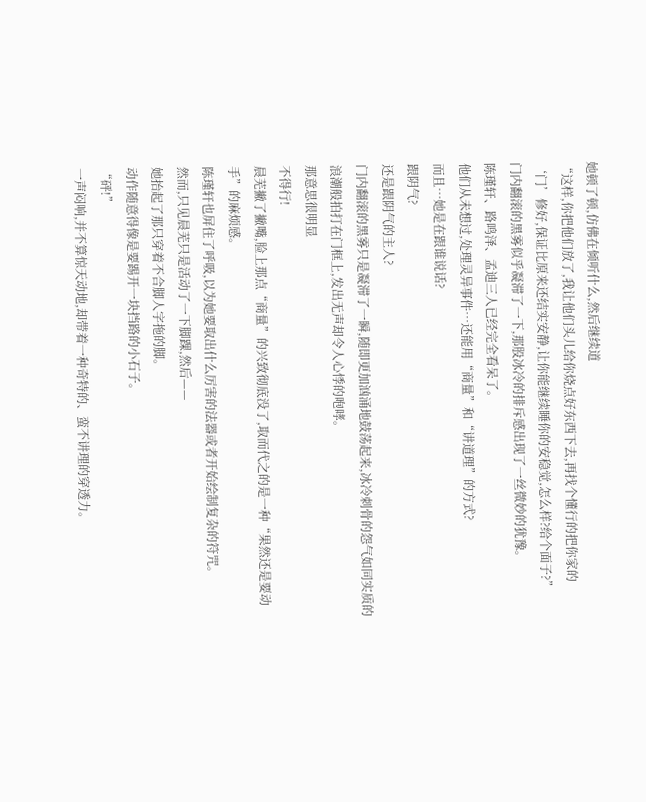她顿了顿,仿佛在倾听什么,然后继续道
“这样,你把他们放了,我让他们头儿给你烧点好东西下去,再找个懂行的把你家的‘门’修好,保证比原来还结实安静,让你能继续睡你的安稳觉,怎么样?给个面子?”
门内翻滚的黑雾似乎凝滞了一下,那股冰冷的排斥感出现了一丝微妙的犹豫。
陈瑾轩、路鸣泽、孟迪三人已经完全看呆了。
他们从未想过,处理灵异事件…还能用“商量”和“讲道理”的方式?
而且…她是在跟谁说话?
跟阴气?
还是跟阴气的主人?
门内翻滚的黑雾只是凝滞了一瞬,随即更加汹涌地鼓荡起来,冰冷刺骨的怨气如同实质的浪潮般拍打在门框上,发出无声却令人心悸的咆哮。
那意思很明显
不得行!
晨芜撇了撇嘴,脸上那点“商量”的兴致彻底没了,取而代之的是一种“果然还是要动手”的麻烦感。
陈瑾轩也屏住了呼吸,以为她要取出什么厉害的法器或者开始绘制复杂的符咒。
然而,只见晨芜只是活动了一下脚踝,然后——
她抬起了那只穿着不合脚人字拖的脚。
动作随意得像是要踢开一块挡路的小石子。
“砰!”
一声闷响,并不算惊天动地,却带着一种奇特的、蛮不讲理的穿透力。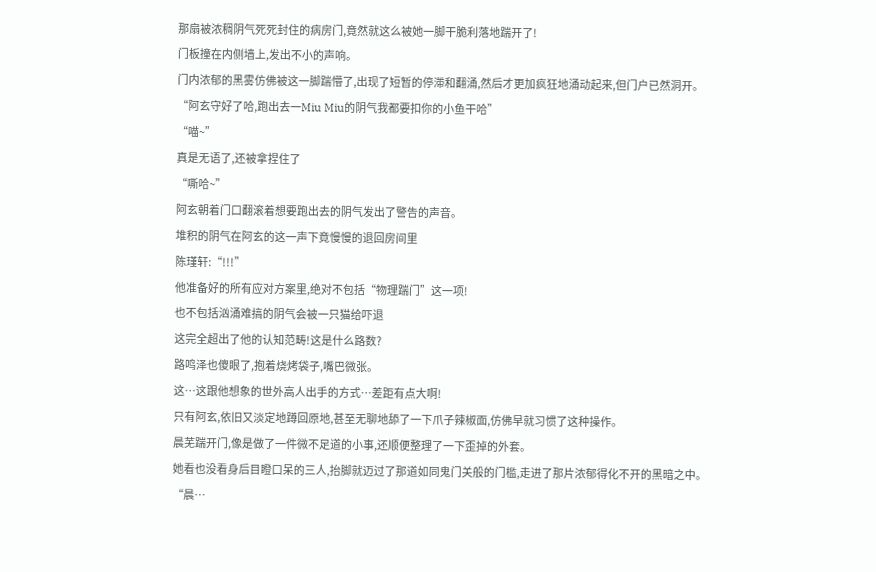那扇被浓稠阴气死死封住的病房门,竟然就这么被她一脚干脆利落地踹开了!
门板撞在内侧墙上,发出不小的声响。
门内浓郁的黑雾仿佛被这一脚踹懵了,出现了短暂的停滞和翻涌,然后才更加疯狂地涌动起来,但门户已然洞开。
“阿玄守好了哈,跑出去一Miu Miu的阴气我都要扣你的小鱼干哈”
“喵~”
真是无语了,还被拿捏住了
“嘶哈~”
阿玄朝着门口翻滚着想要跑出去的阴气发出了警告的声音。
堆积的阴气在阿玄的这一声下竟慢慢的退回房间里
陈瑾轩:“!!!”
他准备好的所有应对方案里,绝对不包括“物理踹门”这一项!
也不包括汹涌难搞的阴气会被一只猫给吓退
这完全超出了他的认知范畴!这是什么路数?
路鸣泽也傻眼了,抱着烧烤袋子,嘴巴微张。
这…这跟他想象的世外高人出手的方式…差距有点大啊!
只有阿玄,依旧又淡定地蹲回原地,甚至无聊地舔了一下爪子辣椒面,仿佛早就习惯了这种操作。
晨芜踹开门,像是做了一件微不足道的小事,还顺便整理了一下歪掉的外套。
她看也没看身后目瞪口呆的三人,抬脚就迈过了那道如同鬼门关般的门槛,走进了那片浓郁得化不开的黑暗之中。
“晨…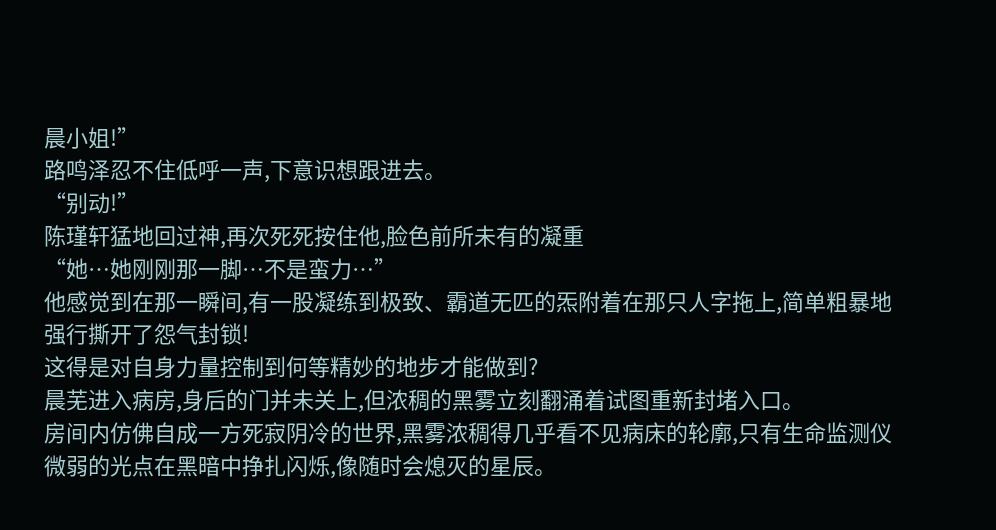晨小姐!”
路鸣泽忍不住低呼一声,下意识想跟进去。
“别动!”
陈瑾轩猛地回过神,再次死死按住他,脸色前所未有的凝重
“她…她刚刚那一脚…不是蛮力…”
他感觉到在那一瞬间,有一股凝练到极致、霸道无匹的炁附着在那只人字拖上,简单粗暴地强行撕开了怨气封锁!
这得是对自身力量控制到何等精妙的地步才能做到?
晨芜进入病房,身后的门并未关上,但浓稠的黑雾立刻翻涌着试图重新封堵入口。
房间内仿佛自成一方死寂阴冷的世界,黑雾浓稠得几乎看不见病床的轮廓,只有生命监测仪微弱的光点在黑暗中挣扎闪烁,像随时会熄灭的星辰。